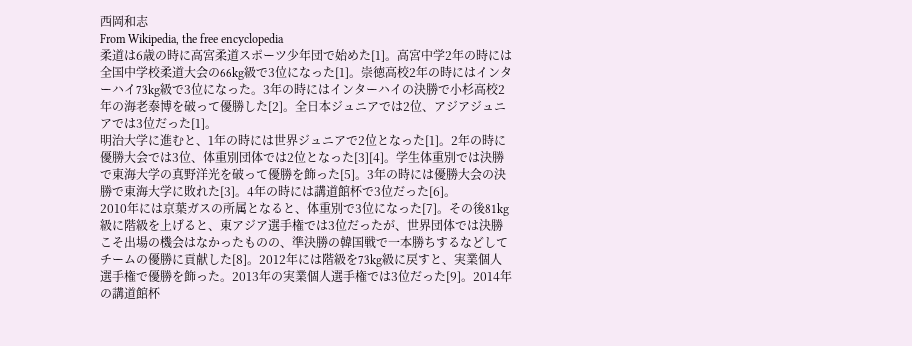西岡和志
From Wikipedia, the free encyclopedia
柔道は6歳の時に高宮柔道スポーツ少年団で始めた[1]。高宮中学2年の時には全国中学校柔道大会の66kg級で3位になった[1]。崇徳高校2年の時にはインターハイ73kg級で3位になった。3年の時にはインターハイの決勝で小杉高校2年の海老泰博を破って優勝した[2]。全日本ジュニアでは2位、アジアジュニアでは3位だった[1]。
明治大学に進むと、1年の時には世界ジュニアで2位となった[1]。2年の時に優勝大会では3位、体重別団体では2位となった[3][4]。学生体重別では決勝で東海大学の真野洋光を破って優勝を飾った[5]。3年の時には優勝大会の決勝で東海大学に敗れた[3]。4年の時には講道館杯で3位だった[6]。
2010年には京葉ガスの所属となると、体重別で3位になった[7]。その後81kg級に階級を上げると、東アジア選手権では3位だったが、世界団体では決勝こそ出場の機会はなかったものの、準決勝の韓国戦で一本勝ちするなどしてチームの優勝に貢献した[8]。2012年には階級を73kg級に戻すと、実業個人選手権で優勝を飾った。2013年の実業個人選手権では3位だった[9]。2014年の講道館杯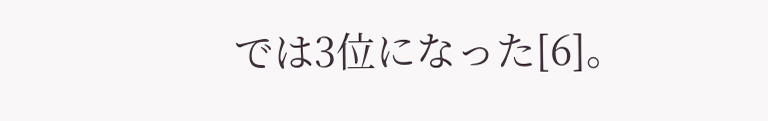では3位になった[6]。